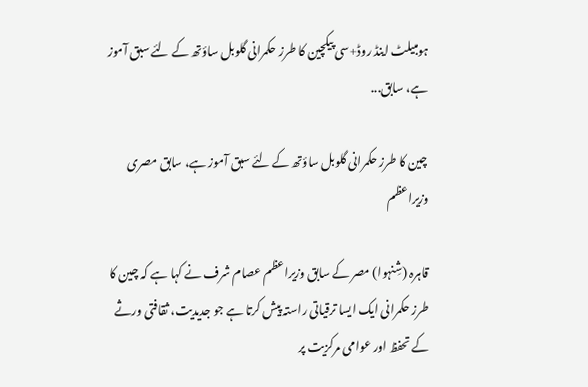ہومبیلٹ اینڈ روڈ+سی پیکچین کا طرز حکمرانی گلوبل ساؤتھ کے لئے سبق آموز ہے، سابق...

چین کا طرز حکمرانی گلوبل ساؤتھ کے لئے سبق آموز ہے، سابق مصری وزیراعظم

قاہرہ (شِنہوا) مصر کے سابق وزیراعظم عصام شرف نے کہا ہے کہ چین کا طرز حکمرانی ایک ایسا ترقیاتی راستہ پیش کرتا ہے جو جدیدیت، ثقافتی ورثے کے تحفظ اور عوامی مرکزیت پر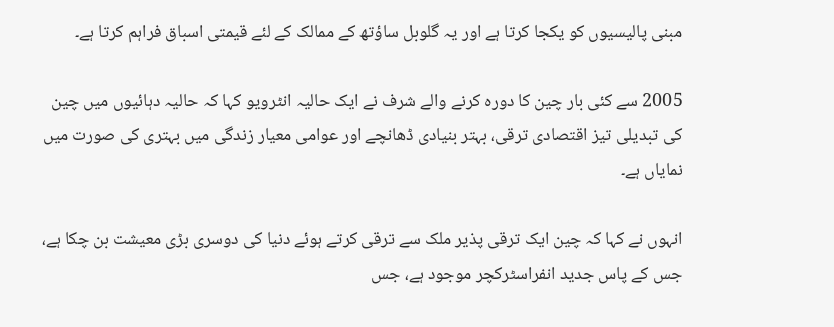مبنی پالیسیوں کو یکجا کرتا ہے اور یہ گلوبل ساؤتھ کے ممالک کے لئے قیمتی اسباق فراہم کرتا ہے۔

2005 سے کئی بار چین کا دورہ کرنے والے شرف نے ایک حالیہ انٹرویو کہا کہ حالیہ دہائیوں میں چین کی تبدیلی تیز اقتصادی ترقی، بہتر بنیادی ڈھانچے اور عوامی معیار زندگی میں بہتری کی صورت میں نمایاں ہے۔

انہوں نے کہا کہ چین ایک ترقی پذیر ملک سے ترقی کرتے ہوئے دنیا کی دوسری بڑی معیشت بن چکا ہے، جس کے پاس جدید انفراسٹرکچر موجود ہے، جس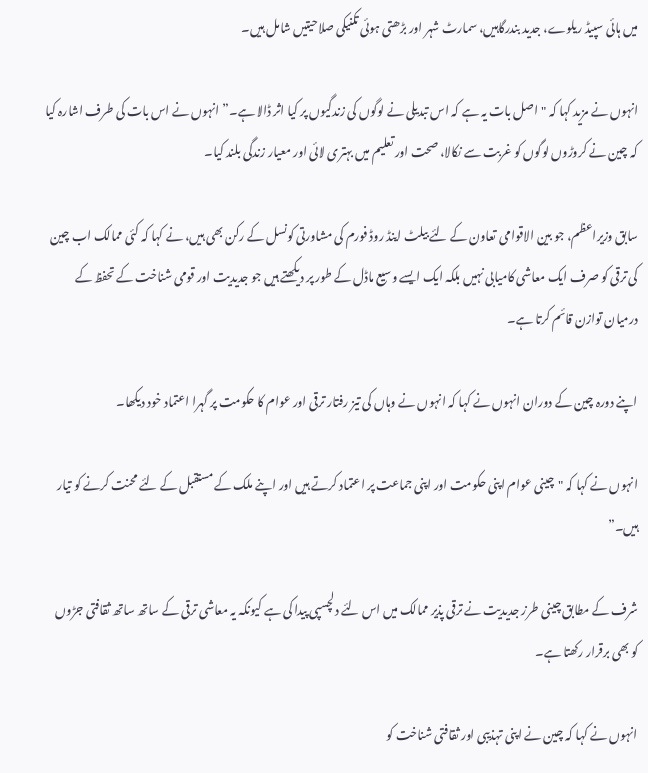میں ہائی سپیڈ ریلوے، جدید بندرگاہیں، سمارٹ شہر اور بڑھتی ہوئی تکنیکی صلاحیتیں شامل ہیں۔

انہوں نے مزید کہا کہ "اصل بات یہ ہے کہ اس تبدیلی نے لوگوں کی زندگیوں پر کیا اثر ڈالا ہے۔” انہوں نے اس بات کی طرف اشارہ کیا کہ چین نے کروڑوں لوگوں کو غربت سے نکالا، صحت اور تعلیم میں بہتری لائی اور معیار زندگی بلند کیا۔

سابق وزیراعظم، جو بین الاقوامی تعاون کے لئے بیلٹ اینڈ روڈ فورم کی مشاورتی کونسل کے رکن بھی ہیں، نے کہا کہ کئی ممالک اب چین کی ترقی کو صرف ایک معاشی کامیابی نہیں بلکہ ایک ایسے وسیع ماڈل کے طور پر دیکھتے ہیں جو جدیدیت اور قومی شناخت کے تحفظ کے درمیان توازن قائم کرتا ہے۔

اپنے دورہ چین کے دوران انہوں نے کہا کہ انہوں نے وہاں کی تیز رفتار ترقی اور عوام کا حکومت پر گہرا اعتماد خود دیکھا۔

انہوں نے کہا کہ "چینی عوام اپنی حکومت اور اپنی جماعت پر اعتماد کرتے ہیں اور اپنے ملک کے مستقبل کے لئے محنت کرنے کو تیار ہیں۔”

شرف کے مطابق چینی طرز جدیدیت نے ترقی پذیر ممالک میں اس لئے دلچسپی پیدا کی ہے کیونکہ یہ معاشی ترقی کے ساتھ ساتھ ثقافتی جڑوں کو بھی برقرار رکھتا ہے۔

انہوں نے کہا کہ چین نے اپنی تہذیبی اور ثقافتی شناخت کو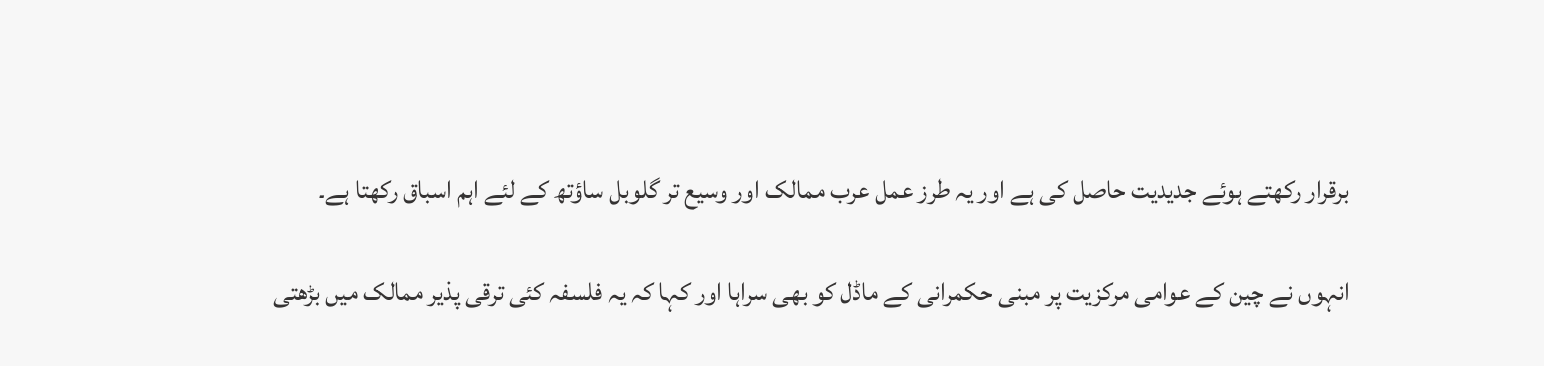برقرار رکھتے ہوئے جدیدیت حاصل کی ہے اور یہ طرز عمل عرب ممالک اور وسیع تر گلوبل ساؤتھ کے لئے اہم اسباق رکھتا ہے۔

انہوں نے چین کے عوامی مرکزیت پر مبنی حکمرانی کے ماڈل کو بھی سراہا اور کہا کہ یہ فلسفہ کئی ترقی پذیر ممالک میں بڑھتی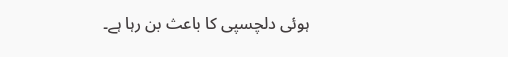ہوئی دلچسپی کا باعث بن رہا ہے۔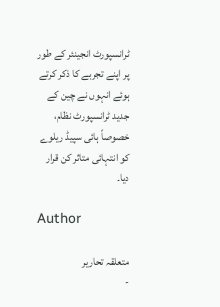ٹرانسپورٹ انجینئر کے طور پر اپنے تجربے کا ذکر کرتے ہوئے انہوں نے چین کے جدید ٹرانسپورٹ نظام، خصوصاً ہائی سپیڈ ریلوے کو انتہائی متاثر کن قرار دیا۔

Author

متعلقہ تحاریر
-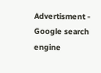Advertisment -
Google search engine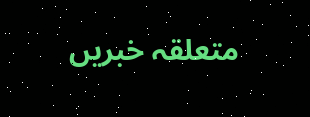متعلقہ خبریں